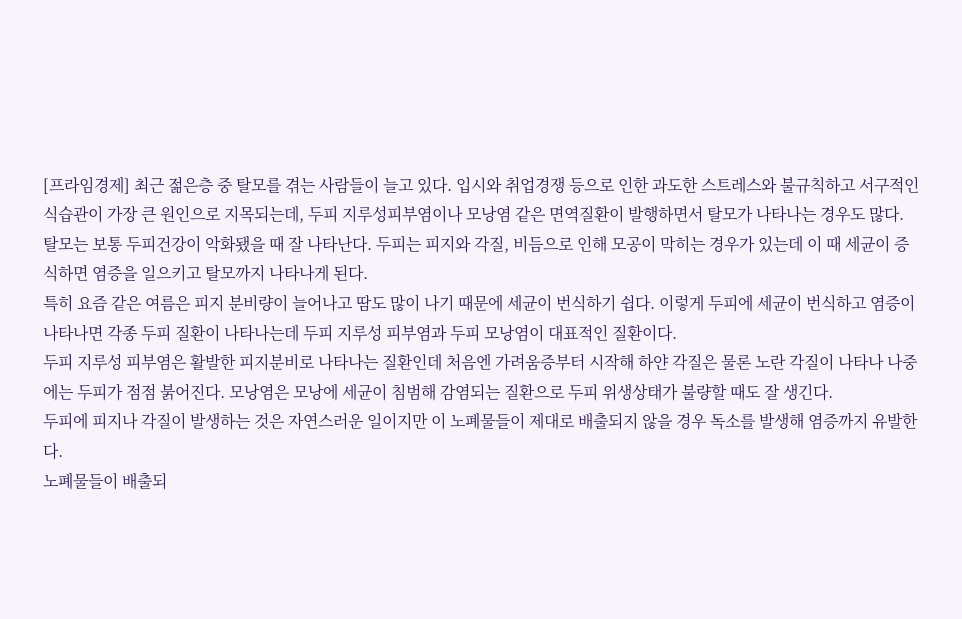[프라임경제] 최근 젊은층 중 탈모를 겪는 사람들이 늘고 있다. 입시와 취업경쟁 등으로 인한 과도한 스트레스와 불규칙하고 서구적인 식습관이 가장 큰 원인으로 지목되는데, 두피 지루성피부염이나 모낭염 같은 면역질환이 발행하면서 탈모가 나타나는 경우도 많다.
탈모는 보통 두피건강이 악화됐을 때 잘 나타난다. 두피는 피지와 각질, 비듬으로 인해 모공이 막히는 경우가 있는데 이 때 세균이 증식하면 염증을 일으키고 탈모까지 나타나게 된다.
특히 요즘 같은 여름은 피지 분비량이 늘어나고 땀도 많이 나기 때문에 세균이 번식하기 쉽다. 이렇게 두피에 세균이 번식하고 염증이 나타나면 각종 두피 질환이 나타나는데 두피 지루성 피부염과 두피 모낭염이 대표적인 질환이다.
두피 지루성 피부염은 활발한 피지분비로 나타나는 질환인데 처음엔 가려움증부터 시작해 하얀 각질은 물론 노란 각질이 나타나 나중에는 두피가 점점 붉어진다. 모낭염은 모낭에 세균이 침범해 감염되는 질환으로 두피 위생상태가 불량할 때도 잘 생긴다.
두피에 피지나 각질이 발생하는 것은 자연스러운 일이지만 이 노폐물들이 제대로 배출되지 않을 경우 독소를 발생해 염증까지 유발한다.
노폐물들이 배출되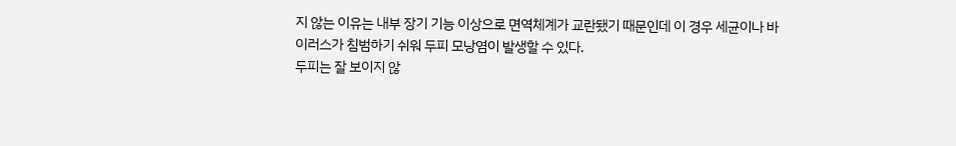지 않는 이유는 내부 장기 기능 이상으로 면역체계가 교란됐기 때문인데 이 경우 세균이나 바이러스가 침범하기 쉬워 두피 모낭염이 발생할 수 있다.
두피는 잘 보이지 않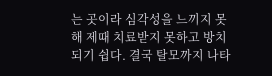는 곳이라 심각성을 느끼지 못해 제때 치료받지 못하고 방치되기 쉽다. 결국 탈모까지 나타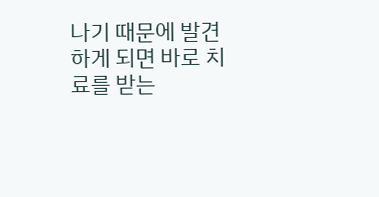나기 때문에 발견하게 되면 바로 치료를 받는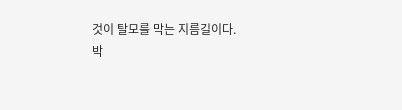것이 탈모를 막는 지름길이다.
박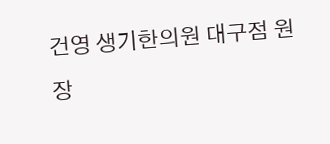건영 생기한의원 대구점 원장